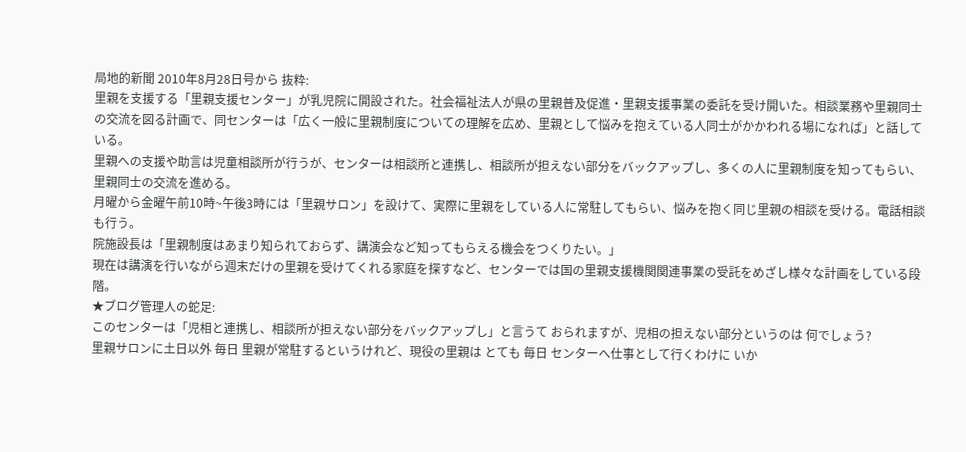局地的新聞 2010年8月28日号から 抜粋:
里親を支援する「里親支援センター」が乳児院に開設された。社会福祉法人が県の里親普及促進・里親支援事業の委託を受け開いた。相談業務や里親同士の交流を図る計画で、同センターは「広く一般に里親制度についての理解を広め、里親として悩みを抱えている人同士がかかわれる場になれば」と話している。
里親への支援や助言は児童相談所が行うが、センターは相談所と連携し、相談所が担えない部分をバックアップし、多くの人に里親制度を知ってもらい、里親同士の交流を進める。
月曜から金曜午前10時~午後3時には「里親サロン」を設けて、実際に里親をしている人に常駐してもらい、悩みを抱く同じ里親の相談を受ける。電話相談も行う。
院施設長は「里親制度はあまり知られておらず、講演会など知ってもらえる機会をつくりたい。」
現在は講演を行いながら週末だけの里親を受けてくれる家庭を探すなど、センターでは国の里親支援機関関連事業の受託をめざし様々な計画をしている段階。
★ブログ管理人の蛇足:
このセンターは「児相と連携し、相談所が担えない部分をバックアップし」と言うて おられますが、児相の担えない部分というのは 何でしょう?
里親サロンに土日以外 毎日 里親が常駐するというけれど、現役の里親は とても 毎日 センターへ仕事として行くわけに いか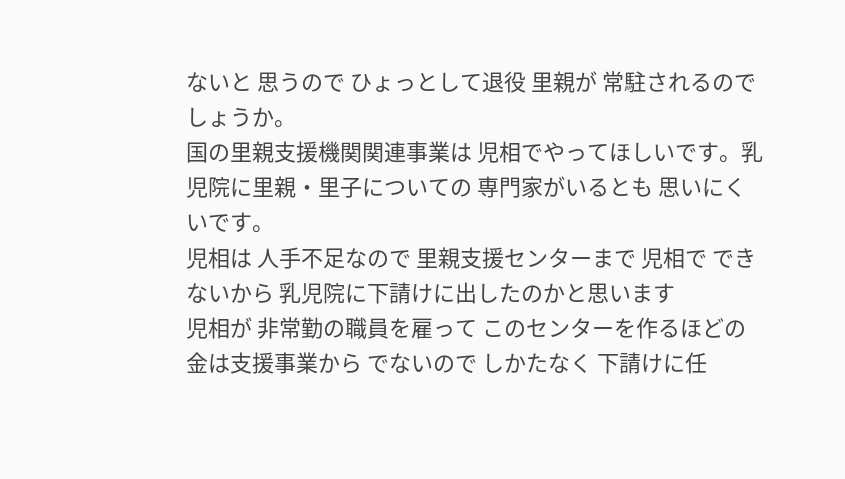ないと 思うので ひょっとして退役 里親が 常駐されるのでしょうか。
国の里親支援機関関連事業は 児相でやってほしいです。乳児院に里親・里子についての 専門家がいるとも 思いにくいです。
児相は 人手不足なので 里親支援センターまで 児相で できないから 乳児院に下請けに出したのかと思います
児相が 非常勤の職員を雇って このセンターを作るほどの金は支援事業から でないので しかたなく 下請けに任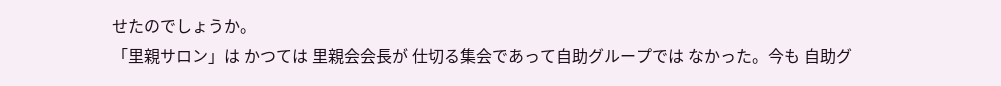せたのでしょうか。
「里親サロン」は かつては 里親会会長が 仕切る集会であって自助グループでは なかった。今も 自助グ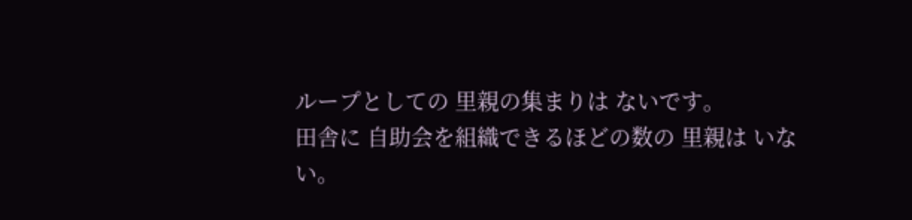ループとしての 里親の集まりは ないです。
田舎に 自助会を組織できるほどの数の 里親は いない。